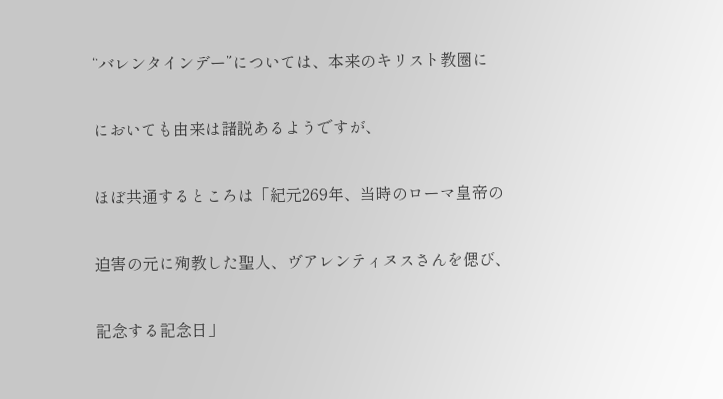“バレンタインデー”については、本来のキリスト教圏に

においても由来は諸説あるようですが、

ほぼ共通するところは「紀元269年、当時のローマ皇帝の

迫害の元に殉教した聖人、ヴアレンティヌスさんを偲び、

記念する記念日」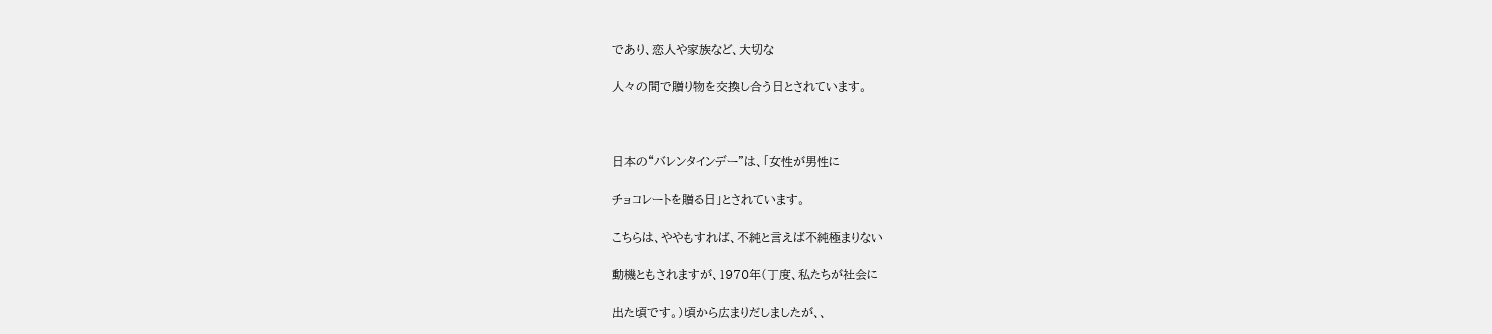であり、恋人や家族など、大切な

人々の間で贈り物を交換し合う日とされています。



日本の“バレンタインデー”は、「女性が男性に

チョコレートを贈る日」とされています。

こちらは、ややもすれば、不純と言えば不純極まりない

動機ともされますが、1970年(丁度、私たちが社会に

出た頃です。)頃から広まりだしましたが、、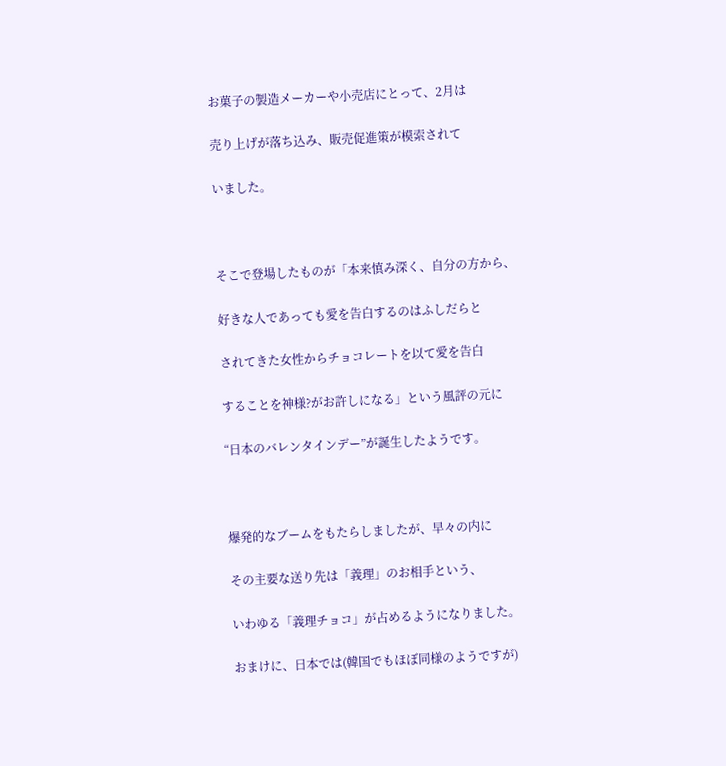お菓子の製造メーカーや小売店にとって、2月は

売り上げが落ち込み、販売促進策が模索されて

いました。



そこで登場したものが「本来慎み深く、自分の方から、

好きな人であっても愛を告白するのはふしだらと

されてきた女性からチョコレートを以て愛を告白

することを神様?がお許しになる」という風評の元に

“日本のバレンタインデー”が誕生したようです。



爆発的なブームをもたらしましたが、早々の内に

その主要な送り先は「義理」のお相手という、

いわゆる「義理チョコ」が占めるようになりました。

おまけに、日本では(韓国でもほぼ同様のようですが)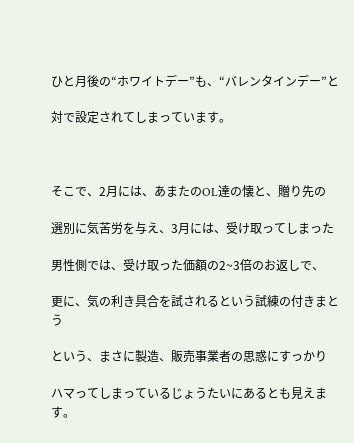ひと月後の“ホワイトデー”も、“バレンタインデー”と

対で設定されてしまっています。



そこで、2月には、あまたのOL達の懐と、贈り先の

選別に気苦労を与え、3月には、受け取ってしまった

男性側では、受け取った価額の2~3倍のお返しで、

更に、気の利き具合を試されるという試練の付きまとう

という、まさに製造、販売事業者の思惑にすっかり

ハマってしまっているじょうたいにあるとも見えます。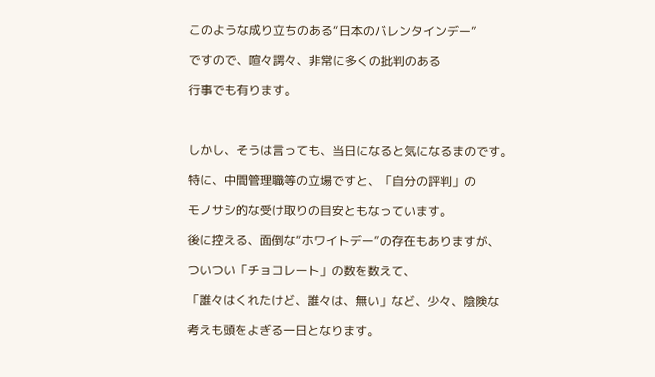このような成り立ちのある“日本のバレンタインデー”

ですので、喧々諤々、非常に多くの批判のある

行事でも有ります。



しかし、そうは言っても、当日になると気になるまのです。

特に、中間管理職等の立場ですと、「自分の評判」の

モノサシ的な受け取りの目安ともなっています。

後に控える、面倒な“ホワイトデー”の存在もありますが、

ついつい「チョコレート」の数を数えて、

「誰々はくれたけど、誰々は、無い」など、少々、陰険な

考えも頭をよぎる一日となります。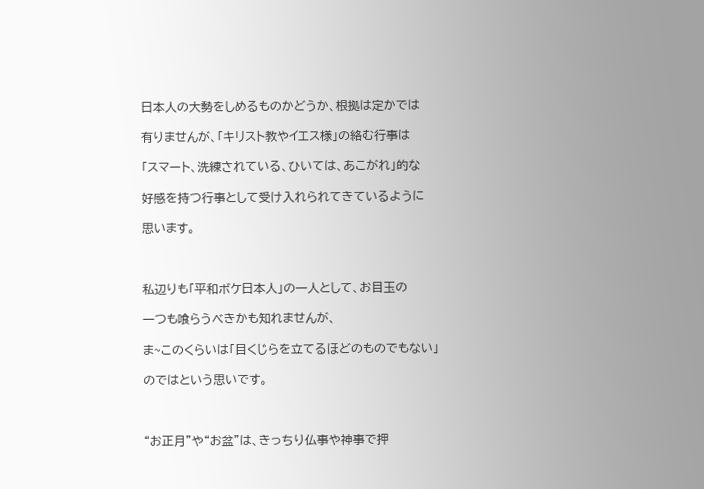日本人の大勢をしめるものかどうか、根拠は定かでは

有りませんが、「キリスト教やイエス様」の絡む行事は

「スマート、洗練されている、ひいては、あこがれ」的な

好感を持つ行事として受け入れられてきているように

思います。



私辺りも「平和ボケ日本人」の一人として、お目玉の

一つも喰らうべきかも知れませんが、

ま~このくらいは「目くじらを立てるほどのものでもない」

のではという思いです。



“お正月”や“お盆”は、きっちり仏事や神事で押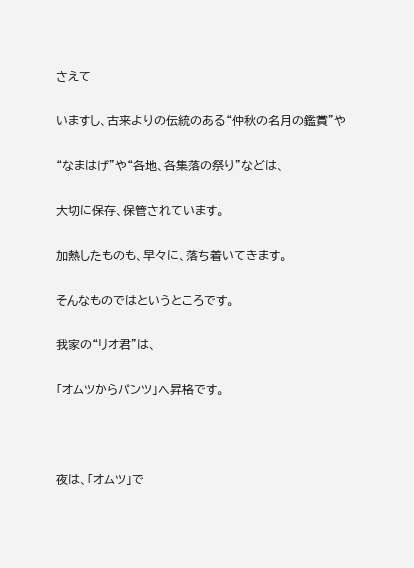さえて

いますし、古来よりの伝統のある“仲秋の名月の鑑賞”や

“なまはげ”や“各地、各集落の祭り”などは、

大切に保存、保管されています。

加熱したものも、早々に、落ち着いてきます。

そんなものではというところです。

我家の“リオ君”は、

「オムツからパンツ」へ昇格です。



夜は、「オムツ」で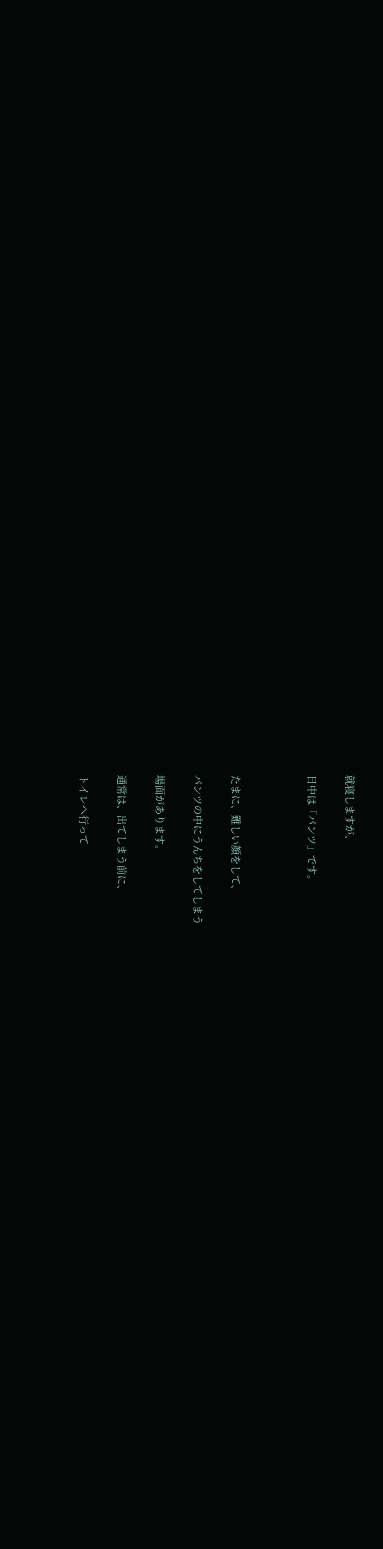就寝しますが、

日中は「パンツ」です。



たまに、難しい顔をして、

パンツの中にうんちをしてしまう

場面があります。

通常は、出てしまう前に、

トイレへ行って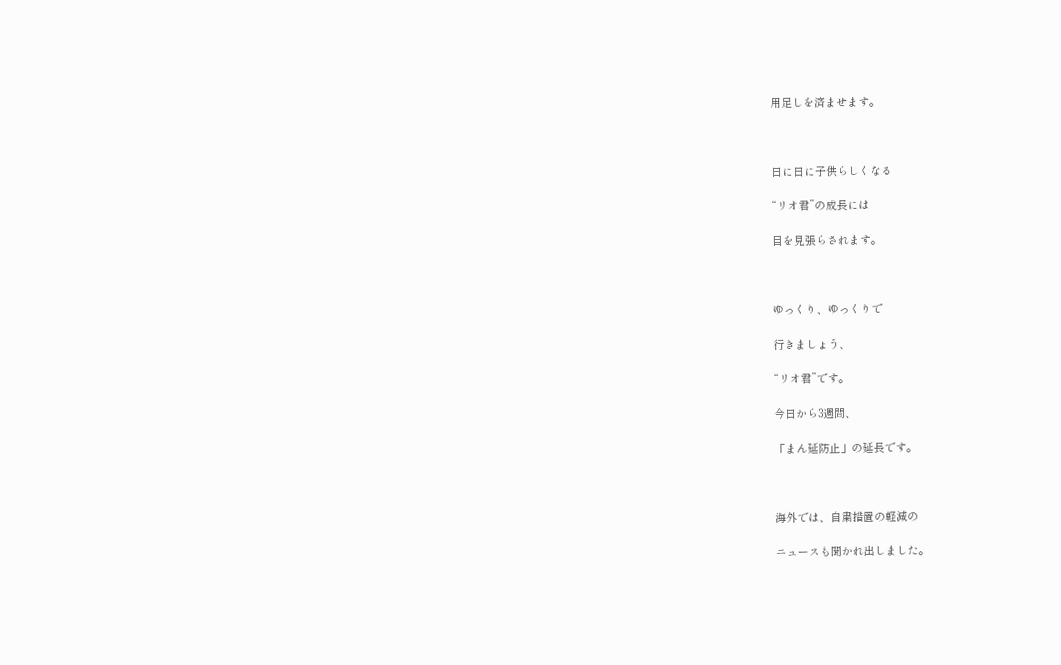用足しを済ませます。



日に日に子供らしくなる

“リオ君”の成長には

目を見張らされます。



ゆっくり、ゆっくりで

行きましょう、

“リオ君”です。

今日から3週間、

「まん延防止」の延長です。



海外では、自粛措置の軽減の

ニュースも聞かれ出しました。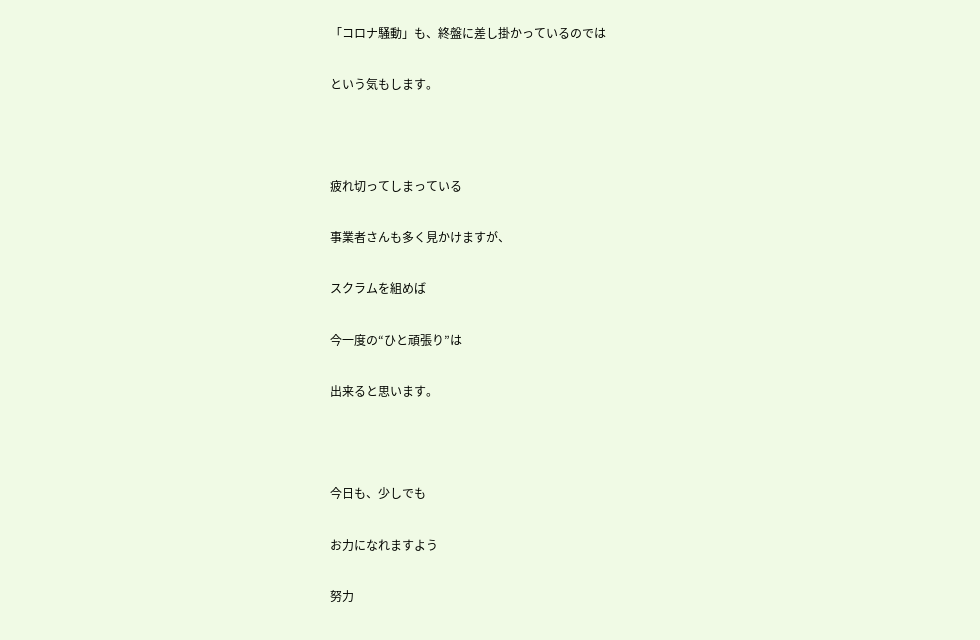「コロナ騒動」も、終盤に差し掛かっているのでは

という気もします。



疲れ切ってしまっている

事業者さんも多く見かけますが、

スクラムを組めば

今一度の“ひと頑張り”は

出来ると思います。



今日も、少しでも

お力になれますよう

努力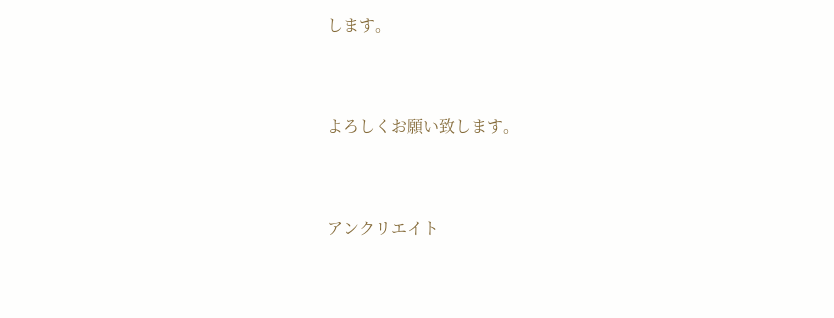します。



よろしくお願い致します。



アンクリエイト